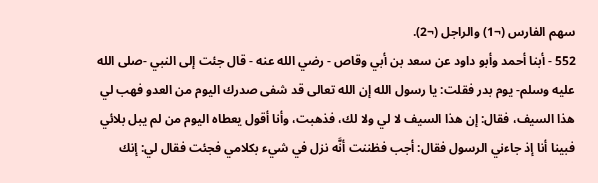سهم الفارس (¬1) والراجل (¬2).
552 - أبنا أحمد وأبو داود عن سعد بن أبي وقاص - رضي الله عنه - قال جئت إلى النبي -صلى الله عليه وسلم- يوم بدر فقلت: يا رسول الله إن الله تعالى قد شفى صدرك اليوم من العدو فهب لي هذا السيف، فقال: إن هذا السيف لا لي ولا لك، فذهبت، وأنا أقول يعطاه اليوم من لم يبل بلائي فبينا أنا إذ جاءني الرسول فقال: أجب فظننت أنَّه نزل في شيء بكلامي فجئت فقال لي: إنك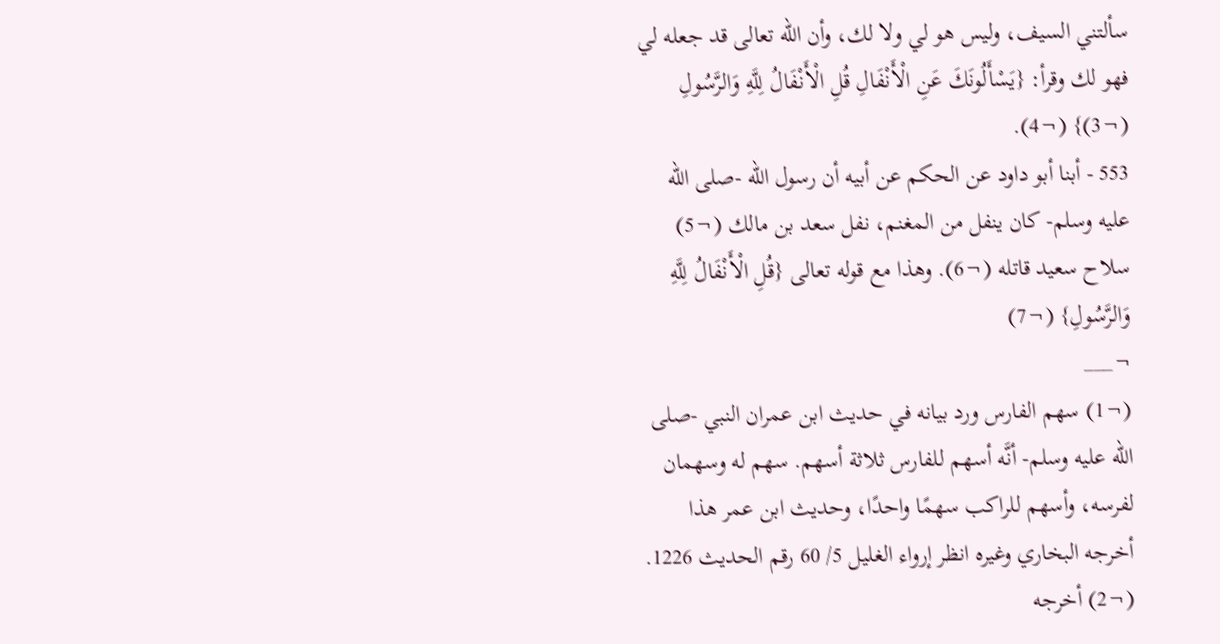سألتني السيف، وليس هو لي ولا لك، وأن الله تعالى قد جعله لي فهو لك وقرأ: {يَسْأَلُونَكَ عَنِ الْأَنْفَالِ قُلِ الْأَنْفَالُ لِلَّهِ وَالرَّسُولِ (¬3)} (¬4).
553 - أبنا أبو داود عن الحكم عن أبيه أن رسول الله -صلى الله عليه وسلم- كان ينفل من المغنم، نفل سعد بن مالك (¬5) سلاح سعيد قاتله (¬6). وهذا مع قوله تعالى {قُلِ الْأَنْفَالُ لِلَّهِ وَالرَّسُولِ} (¬7)
¬___
(¬1) سهم الفارس ورد بيانه في حديث ابن عمران النبي -صلى الله عليه وسلم- أنَّه أسهم للفارس ثلاثة أسهم. سهم له وسهمان لفرسه، وأسهم للراكب سهمًا واحدًا، وحديث ابن عمر هذا أخرجه البخاري وغيره انظر إرواء الغليل 5/ 60 رقم الحديث 1226.
(¬2) أخرجه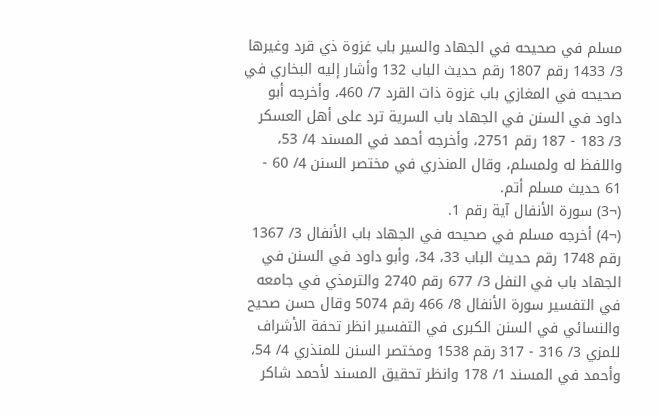مسلم في صحيحه في الجهاد والسير باب غزوة ذي قرد وغيرها 3/ 1433 رقم 1807 رقم حديث الباب 132 وأشار إليه البخاري في صحيحه في المغازي باب غزوة ذات القرد 7/ 460، وأخرجه أبو داود في السنن في الجهاد باب السرية ترد على أهل العسكر 3/ 183 - 187 رقم 2751، وأخرجه أحمد في المسند 4/ 53، واللفظ له ولمسلم، وقال المنذري في مختصر السنن 4/ 60 - 61 حديث مسلم أتم.
(¬3) سورة الأنفال آية رقم 1.
(¬4) أخرجه مسلم في صحيحه في الجهاد باب الأنفال 3/ 1367 رقم 1748 رقم حديث الباب 33، 34، وأبو داود في السنن في الجهاد باب في النفل 3/ 677 رقم 2740 والترمذي في جامعه في التفسير سورة الأنفال 8/ 466 رقم 5074 وقال حسن صحيح والنسائي في السنن الكبرى في التفسير انظر تحفة الأشراف للمزي 3/ 316 - 317 رقم 1538 ومختصر السنن للمنذري 4/ 54، وأحمد في المسند 1/ 178 وانظر تحقيق المسند لأحمد شاكر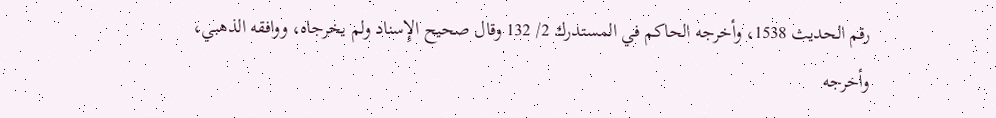رقم الحديث 1538، وأخرجه الحاكم في المستدرك 2/ 132 وقال صحيح الإِسناد ولم يخرجاه، ووافقه الذهبي، وأخرجه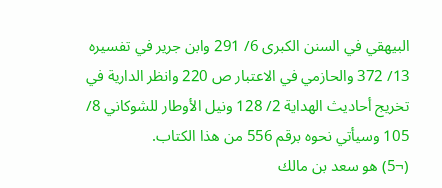البيهقي في السنن الكبرى 6/ 291 وابن جرير في تفسيره 13/ 372 والحازمي في الاعتبار ص 220 وانظر الدارية في تخريج أحاديث الهداية 2/ 128 ونيل الأوطار للشوكاني 8/ 105 وسيأتي نحوه برقم 556 من هذا الكتاب.
(¬5) هو سعد بن مالك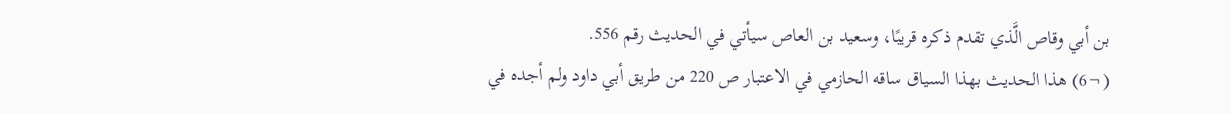بن أبي وقاص الَّذي تقدم ذكره قريبًا، وسعيد بن العاص سيأتي في الحديث رقم 556.
(¬6) هذا الحديث بهذا السياق ساقه الحازمي في الاعتبار ص 220 من طريق أبي داود ولم أجده في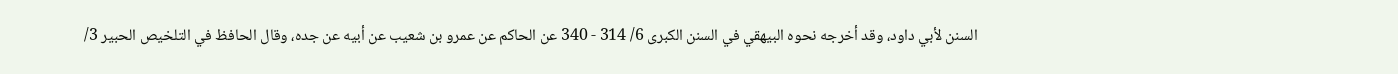السنن لأبي داود، وقد أخرجه نحوه البيهقي في السنن الكبرى 6/ 314 - 340 عن الحاكم عن عمرو بن شعيب عن أبيه عن جده، وقال الحافظ في التلخيص الحبير 3/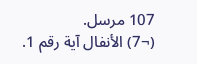107 مرسل.
(¬7) الأنفال آية رقم 1.